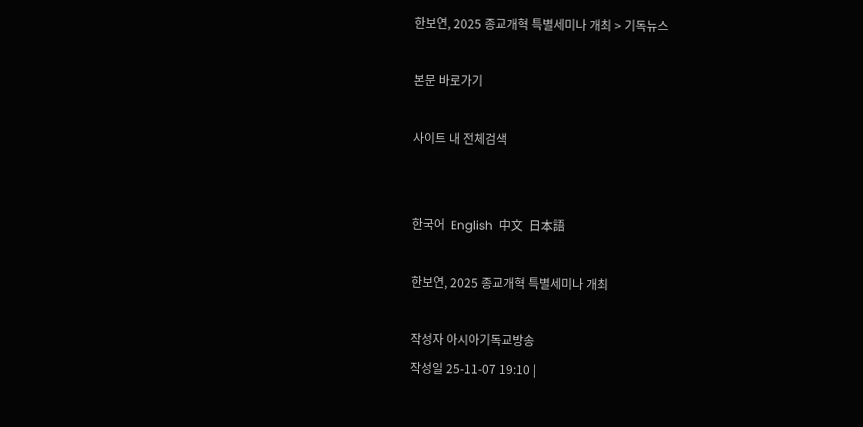한보연, 2025 종교개혁 특별세미나 개최 > 기독뉴스

본문 바로가기

사이트 내 전체검색


한국어  English  中文  日本語

한보연, 2025 종교개혁 특별세미나 개최

작성자 아시아기독교방송
작성일 25-11-07 19:10 |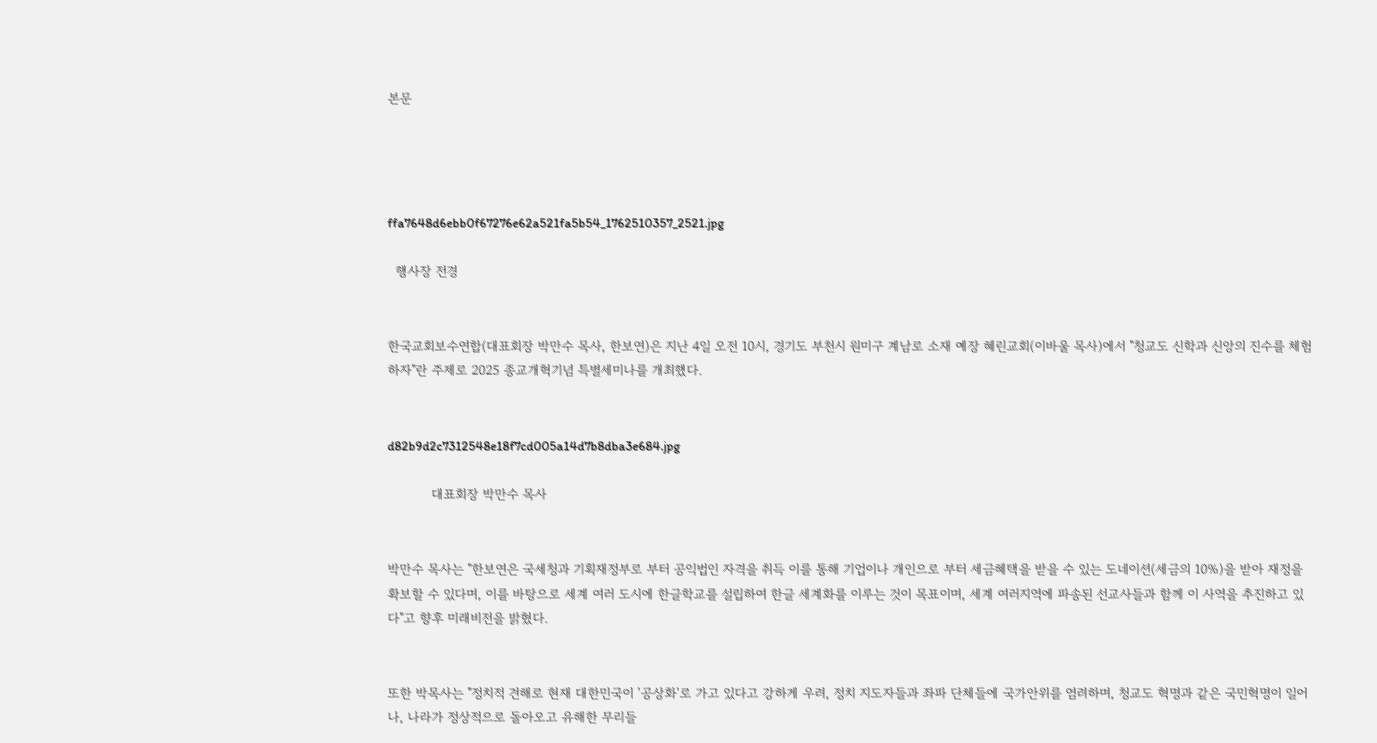본문




ffa7648d6ebb0f67276e62a521fa5b54_1762510357_2521.jpg

  행사장 전경


한국교회보수연합(대표회장 박만수 목사, 한보연)은 지난 4일 오전 10시, 경기도 부천시 원미구 계남로 소재 예장 혜린교회(이바울 목사)에서 "청교도 신학과 신앙의 진수를 체험하자"란 주제로 2025 종교개혁기념 특별세미나를 개최했다.


d82b9d2c7312548e18f7cd005a14d7b8dba3e684.jpg

           대표회장 박만수 목사


박만수 목사는 "한보연은 국세청과 기획재정부로 부터 공익법인 자격을 취득 이를 통해 기업이나 개인으로 부터 세금혜택을 받을 수 있는 도네이션(세금의 10%)을 받아 재정을 확보할 수 있다며, 이를 바탕으로 세계 여러 도시에 한글학교를 설립하여 한글 세계화를 이루는 것이 목표이며, 세계 여러지역에 파송된 선교사들과 함께 이 사역을 추진하고 있다"고 향후 미래비전을 밝혔다.


또한 박목사는 "정치적 견해로 현재 대한민국이 '공상화'로 가고 있다고 강하게 우려, 정치 지도자들과 좌파 단체들에 국가안위를 염려하며, 청교도 혁명과 같은 국민혁명이 일어나, 나라가 정상적으로 돌아오고 유해한 무리들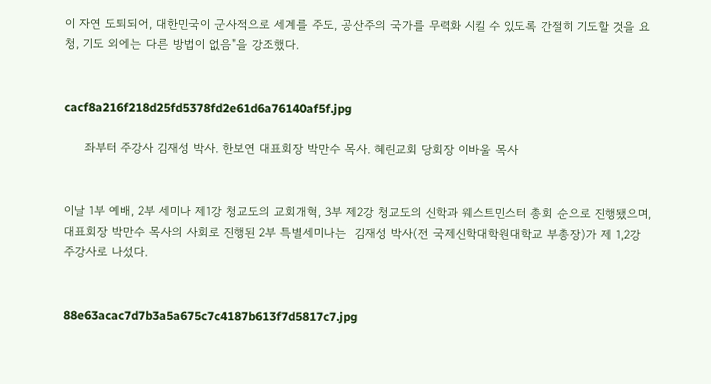이 자연 도퇴되어, 대한민국이 군사적으로 세계를 주도, 공산주의 국가를 무력화 시킬 수 있도록 간절히 기도할 것을 요청, 기도 외에는 다른 방법이 없음"을 강조했다.


cacf8a216f218d25fd5378fd2e61d6a76140af5f.jpg

     좌부터 주강사 김재성 박사. 한보연 대표회장 박만수 목사. 혜린교회 당회장 이바울 목사


이날 1부 예배, 2부 세미나 제1강 청교도의 교회개혁, 3부 제2강 청교도의 신학과 웨스트민스터 총회 순으로 진행됐으며, 대표회장 박만수 목사의 사회로 진행된 2부 특별세미나는  김재성 박사(전 국제신학대학원대학교 부총장)가 제 1,2강 주강사로 나섰다.


88e63acac7d7b3a5a675c7c4187b613f7d5817c7.jpg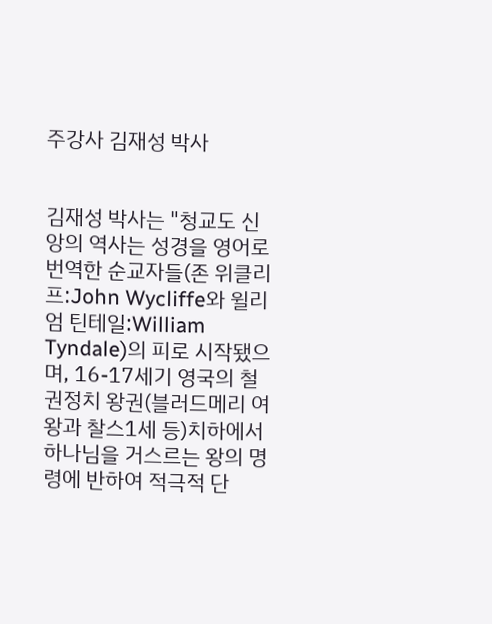주강사 김재성 박사


김재성 박사는 "청교도 신앙의 역사는 성경을 영어로 번역한 순교자들(존 위클리프:John Wycliffe와 윌리엄 틴테일:William Tyndale)의 피로 시작됐으며, 16-17세기 영국의 철권정치 왕권(블러드메리 여왕과 찰스1세 등)치하에서 하나님을 거스르는 왕의 명령에 반하여 적극적 단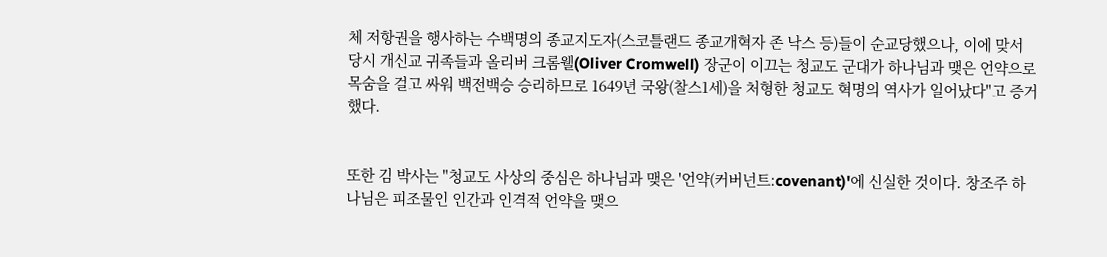체 저항권을 행사하는 수백명의 종교지도자(스코틀랜드 종교개혁자 존 낙스 등)들이 순교당했으나, 이에 맞서 당시 개신교 귀족들과 올리버 크롬웰(Oliver Cromwell) 장군이 이끄는 청교도 군대가 하나님과 맺은 언약으로 목숨을 걸고 싸워 백전백승 승리하므로 1649년 국왕(찰스1세)을 처형한 청교도 혁명의 역사가 일어났다"고 증거했다.


또한 김 박사는 "청교도 사상의 중심은 하나님과 맺은 '언약(커버넌트:covenant)'에 신실한 것이다. 창조주 하나님은 피조물인 인간과 인격적 언약을 맺으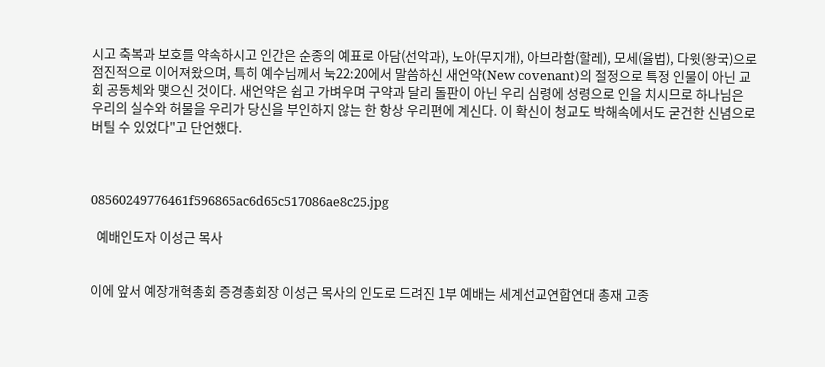시고 축복과 보호를 약속하시고 인간은 순종의 예표로 아담(선악과), 노아(무지개), 아브라함(할레), 모세(율법), 다윗(왕국)으로 점진적으로 이어져왔으며, 특히 예수님께서 눅22:20에서 말씀하신 새언약(New covenant)의 절정으로 특정 인물이 아닌 교회 공동체와 맺으신 것이다. 새언약은 쉽고 가벼우며 구약과 달리 돌판이 아닌 우리 심령에 성령으로 인을 치시므로 하나님은 우리의 실수와 허물을 우리가 당신을 부인하지 않는 한 항상 우리편에 계신다. 이 확신이 청교도 박해속에서도 굳건한 신념으로 버틸 수 있었다"고 단언했다.



08560249776461f596865ac6d65c517086ae8c25.jpg

  예배인도자 이성근 목사


이에 앞서 예장개혁총회 증경총회장 이성근 목사의 인도로 드려진 1부 예배는 세계선교연합연대 총재 고종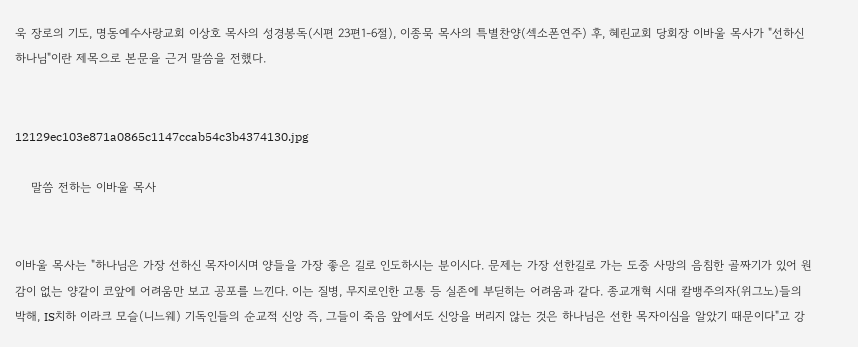욱 장로의 기도, 명동예수사랑교회 이상호 목사의 성경봉독(시편 23편1-6절), 이종묵 목사의 특별찬양(섹소폰연주) 후, 혜린교회 당회장 이바울 목사가 "선하신 하나님"이란 제목으로 본문을 근거 말씀을 전했다.


12129ec103e871a0865c1147ccab54c3b4374130.jpg

    말씀 전하는 이바울 목사


이바울 목사는 "하나님은 가장 선하신 목자이시며 양들을 가장 좋은 길로 인도하시는 분이시다. 문제는 가장 선한길로 가는 도중 사망의 음침한 골짜기가 있어 원감이 없는 양같이 코앞에 어려움만 보고 공포를 느낀다. 이는 질병, 무지로인한 고통 등 실존에 부딛히는 어려움과 같다. 종교개혁 시대 칼뱅주의자(위그노)들의 박해, IS치하 이라크 모슬(니느웨) 기독인들의 순교적 신앙 즉, 그들이 죽음 앞에서도 신앙을 버리지 않는 것은 하나님은 선한 목자이심을 알았기 때문이다"고 강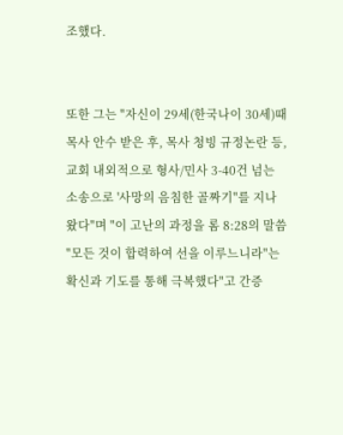조했다.


또한 그는 "자신이 29세(한국나이 30세)때 목사 안수 받은 후, 목사 청빙 규정논란 등, 교회 내외적으로 형사/민사 3-40건 넘는 소송으로 '사망의 음침한 골짜기"를 지나 왔다"며 "이 고난의 과정을 롬 8:28의 말씀 "모든 것이 합력하여 선을 이루느니라"는 확신과 기도를 통해 극복했다"고 간증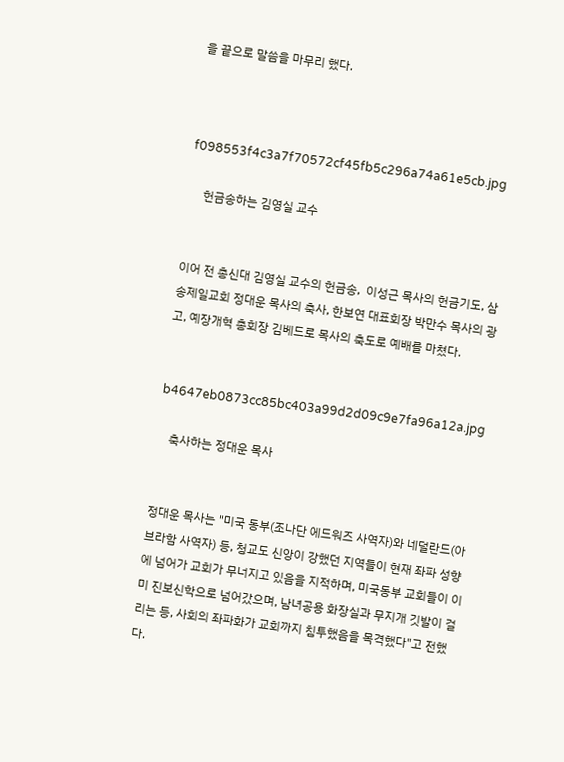을 끝으로 말씀을 마무리 했다.



f098553f4c3a7f70572cf45fb5c296a74a61e5cb.jpg

     헌금송하는 김영실 교수


이어 전 총신대 김영실 교수의 헌금송,  이성근 목사의 헌금기도, 삼송제일교회 정대운 목사의 축사, 한보연 대표회장 박만수 목사의 광고, 예장개혁 총회장 김베드로 목사의 축도로 예배를 마쳤다.


b4647eb0873cc85bc403a99d2d09c9e7fa96a12a.jpg

    축사하는 정대운 목사


정대운 목사는 "미국 동부(조나단 에드워즈 사역자)와 네덜란드(아브라함 사역자) 등, 청교도 신앙이 강했던 지역들이 현재 좌파 성향에 넘어가 교회가 무너지고 있음을 지적하며, 미국동부 교회들이 이미 진보신학으로 넘어갔으며, 남녀공용 화장실과 무지개 깃발이 걸리는 등, 사회의 좌파화가 교회까지 침투했음을 목격했다"고 전했다.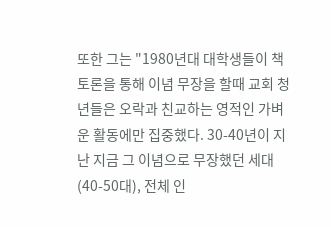또한 그는 "1980년대 대학생들이 책 토론을 통해 이념 무장을 할때 교회 청년들은 오락과 친교하는 영적인 가벼운 활동에만 집중했다. 30-40년이 지난 지금 그 이념으로 무장했던 세대(40-50대), 전체 인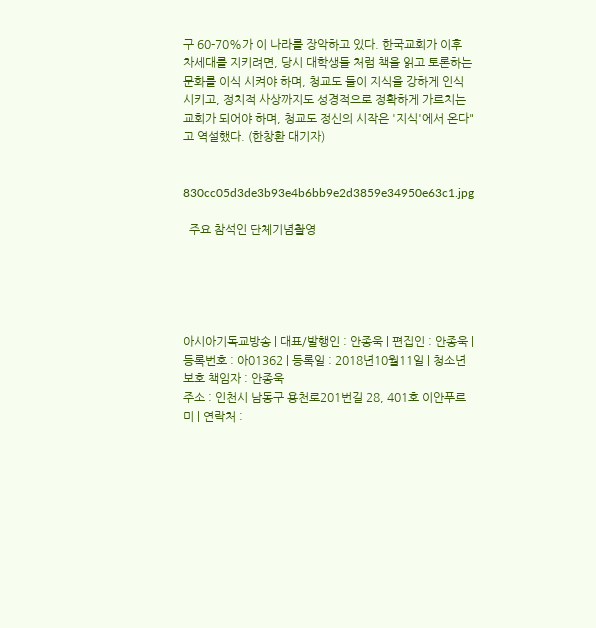구 60-70%가 이 나라를 장악하고 있다. 한국교회가 이후 차세대를 지키려면, 당시 대학생들 처럼 책을 읽고 토론하는 문화를 이식 시켜야 하며, 청교도 들이 지식을 강하게 인식시키고, 정치적 사상까지도 성경적으로 정확하게 가르치는 교회가 되어야 하며, 청교도 정신의 시작은 '지식'에서 온다"고 역설했다. (한창환 대기자)


830cc05d3de3b93e4b6bb9e2d3859e34950e63c1.jpg

  주요 참석인 단체기념촬영





아시아기독교방송 | 대표/발행인 : 안종욱 | 편집인 : 안종욱 | 등록번호 : 아01362 | 등록일 : 2018년10월11일 | 청소년보호 책임자 : 안종욱
주소 : 인천시 남동구 용천로201번길 28, 401호 이안푸르미 | 연락처 :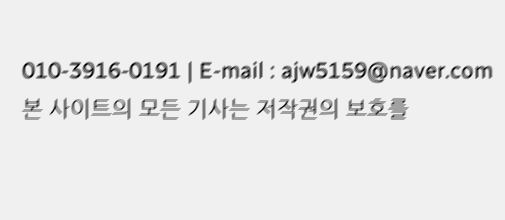010-3916-0191 | E-mail : ajw5159@naver.com
본 사이트의 모든 기사는 저작권의 보호를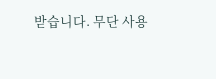받습니다. 무단 사용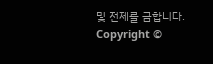및 전제를 금합니다.
Copyright ©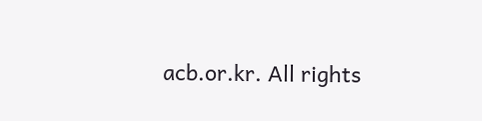acb.or.kr. All rights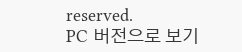reserved.
PC 버전으로 보기